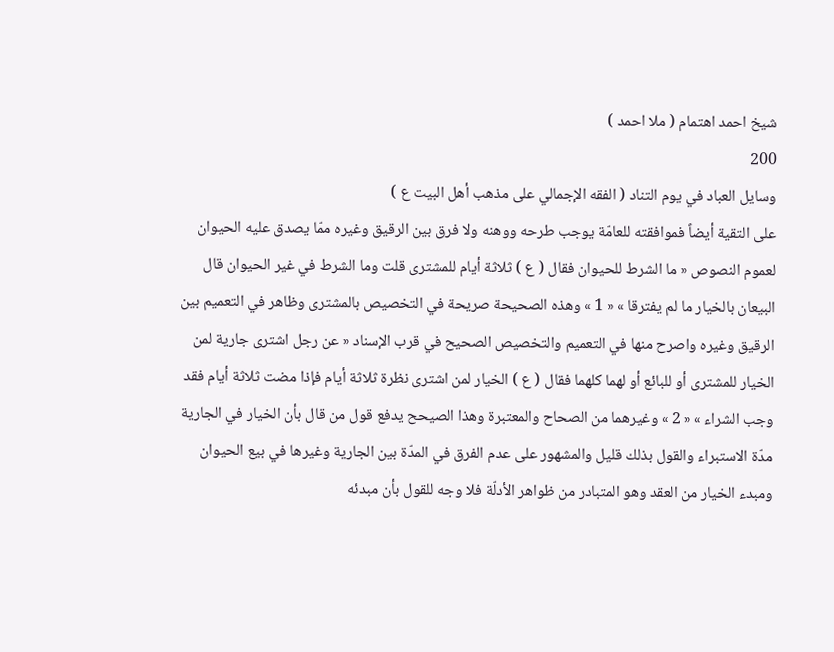شيخ احمد اهتمام ( ملا احمد )
200
وسايل العباد في يوم التناد ( الفقه الإجمالي على مذهب أهل البيت ع )
على التقية أيضاً فموافقته للعامّة يوجب طرحه ووهنه ولا فرق بين الرقيق وغيره ممّا يصدق عليه الحيوان لعموم النصوص « ما الشرط للحيوان فقال ( ع ) ثلاثة أيام للمشترى قلت وما الشرط في غير الحيوان قال البيعان بالخيار ما لم يفترقا » « 1 » وهذه الصحيحة صريحة في التخصيص بالمشترى وظاهر في التعميم بين الرقيق وغيره واصرح منها في التعميم والتخصيص الصحيح في قرب الإسناد « عن رجل اشترى جارية لمن الخيار للمشترى أو للبائع أو لهما كلهما فقال ( ع ) الخيار لمن اشترى نظرة ثلاثة أيام فإذا مضت ثلاثة أيام فقد وجب الشراء » « 2 » وغيرهما من الصحاح والمعتبرة وهذا الصيحح يدفع قول من قال بأن الخيار في الجارية مدّة الاستبراء والقول بذلك قليل والمشهور على عدم الفرق في المدّة بين الجارية وغيرها في بيع الحيوان ومبدء الخيار من العقد وهو المتبادر من ظواهر الأدلّة فلا وجه للقول بأن مبدئه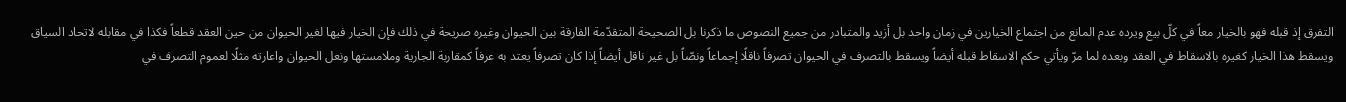التفرق إذ قبله فهو بالخيار معاً في كلّ بيع ويرده عدم المانع من اجتماع الخيارين في زمان واحد بل أزيد والمتبادر من جميع النصوص ما ذكرنا بل الصحيحة المتقدّمة الفارقة بين الحيوان وغيره صريحة في ذلك فإن الخيار فيها لغير الحيوان من حين العقد قطعاً فكذا في مقابله لاتحاد السياق ويسقط هذا الخيار كغيره بالاسقاط في العقد وبعده لما مرّ ويأتي حكم الاسقاط قبله أيضاً ويسقط بالتصرف في الحيوان تصرفاً ناقلًا إجماعاً ونصّاً بل غير ناقل أيضاً إذا كان تصرفاً يعتد به عرفاً كمقاربة الجارية وملامستها ونعل الحيوان واعارته مثلًا لعموم التصرف في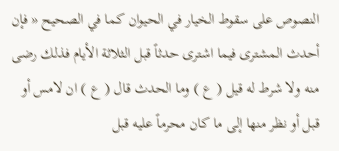النصوص على سقوط الخيار في الحيوان كما في الصحيح « فإن أحدث المشترى فيما اشترى حدثاً قبل الثلاثة الأيام فذلك رضى منه ولا شرط له قيل ( ع ) وما الحدث قال ( ع ) ان لامس أو قبل أو نظر منها إلى ما كان محرماً عليه قبل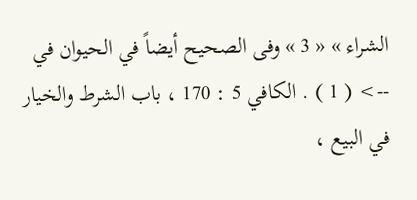الشراء » « 3 » وفى الصحيح أيضاً في الحيوان في
--> ( 1 ) . الكافي 5 : 170 ، باب الشرط والخيار في البيع ،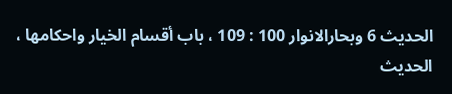الحديث 6 وبحارالانوار 100 : 109 ، باب أقسام الخيار واحكامها ، الحديث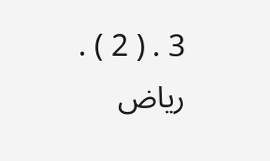3 . ( 2 ) . رياض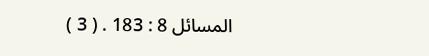المسائل 8 : 183 . ( 3 )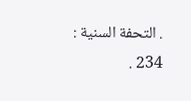. التحفة السنية : 234 .